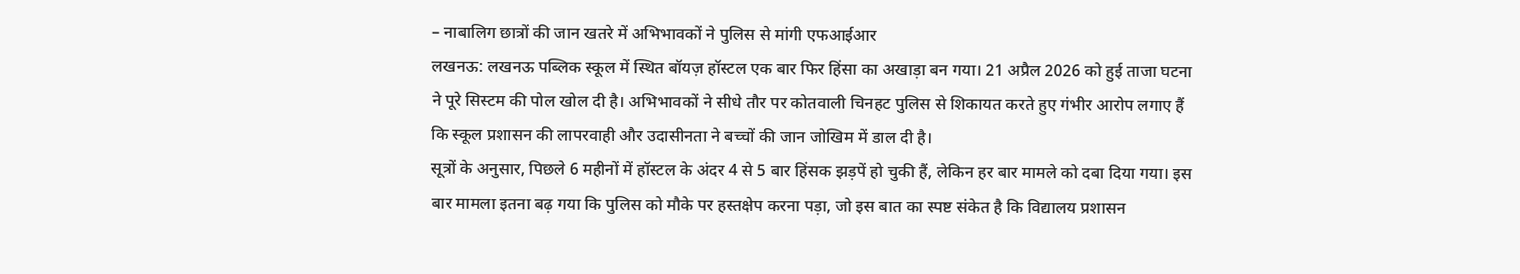– नाबालिग छात्रों की जान खतरे में अभिभावकों ने पुलिस से मांगी एफआईआर
लखनऊ: लखनऊ पब्लिक स्कूल में स्थित बॉयज़ हॉस्टल एक बार फिर हिंसा का अखाड़ा बन गया। 21 अप्रैल 2026 को हुई ताजा घटना ने पूरे सिस्टम की पोल खोल दी है। अभिभावकों ने सीधे तौर पर कोतवाली चिनहट पुलिस से शिकायत करते हुए गंभीर आरोप लगाए हैं कि स्कूल प्रशासन की लापरवाही और उदासीनता ने बच्चों की जान जोखिम में डाल दी है।
सूत्रों के अनुसार, पिछले 6 महीनों में हॉस्टल के अंदर 4 से 5 बार हिंसक झड़पें हो चुकी हैं, लेकिन हर बार मामले को दबा दिया गया। इस बार मामला इतना बढ़ गया कि पुलिस को मौके पर हस्तक्षेप करना पड़ा, जो इस बात का स्पष्ट संकेत है कि विद्यालय प्रशासन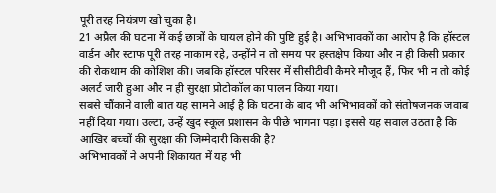पूरी तरह नियंत्रण खो चुका है।
21 अप्रैल की घटना में कई छात्रों के घायल होने की पुष्टि हुई है। अभिभावकों का आरोप है कि हॉस्टल वार्डन और स्टाफ पूरी तरह नाकाम रहे, उन्होंने न तो समय पर हस्तक्षेप किया और न ही किसी प्रकार की रोकथाम की कोशिश की। जबकि हॉस्टल परिसर में सीसीटीवी कैमरे मौजूद हैं, फिर भी न तो कोई अलर्ट जारी हुआ और न ही सुरक्षा प्रोटोकॉल का पालन किया गया।
सबसे चौंकाने वाली बात यह सामने आई है कि घटना के बाद भी अभिभावकों को संतोषजनक जवाब नहीं दिया गया। उल्टा, उन्हें खुद स्कूल प्रशासन के पीछे भागना पड़ा। इससे यह सवाल उठता है कि आखिर बच्चों की सुरक्षा की जिम्मेदारी किसकी है?
अभिभावकों ने अपनी शिकायत में यह भी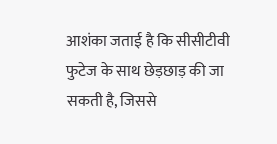आशंका जताई है कि सीसीटीवी फुटेज के साथ छेड़छाड़ की जा सकती है, जिससे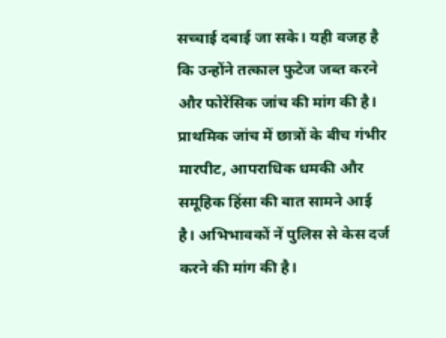सच्चाई दबाई जा सके। यही वजह है कि उन्होंने तत्काल फुटेज जब्त करने और फोरेंसिक जांच की मांग की है।
प्राथमिक जांच में छात्रों के बीच गंभीर मारपीट, आपराधिक धमकी और समूहिक हिंसा की बात सामने आई है। अभिभावकों नें पुलिस से केस दर्ज करने की मांग की है।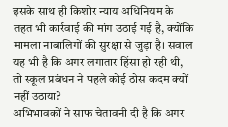इसके साथ ही किशोर न्याय अधिनियम के तहत भी कार्रवाई की मांग उठाई गई है, क्योंकि मामला नाबालिगों की सुरक्षा से जुड़ा है। सवाल यह भी है कि अगर लगातार हिंसा हो रही थी, तो स्कूल प्रबंधन ने पहले कोई ठोस कदम क्यों नहीं उठाया?
अभिभावकों ने साफ चेतावनी दी है कि अगर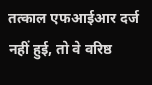तत्काल एफआईआर दर्ज नहीं हुई, तो वे वरिष्ठ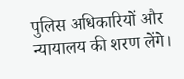पुलिस अधिकारियों और न्यायालय की शरण लेंगे।